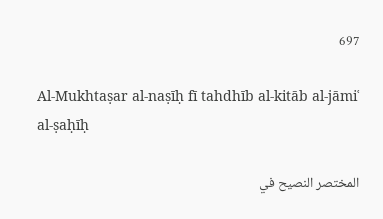697

Al-Mukhtaṣar al-naṣīḥ fī tahdhīb al-kitāb al-jāmiʿ al-ṣaḥīḥ

المختصر النصيح في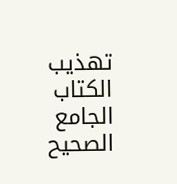تهذيب الكتاب الجامع الصحيح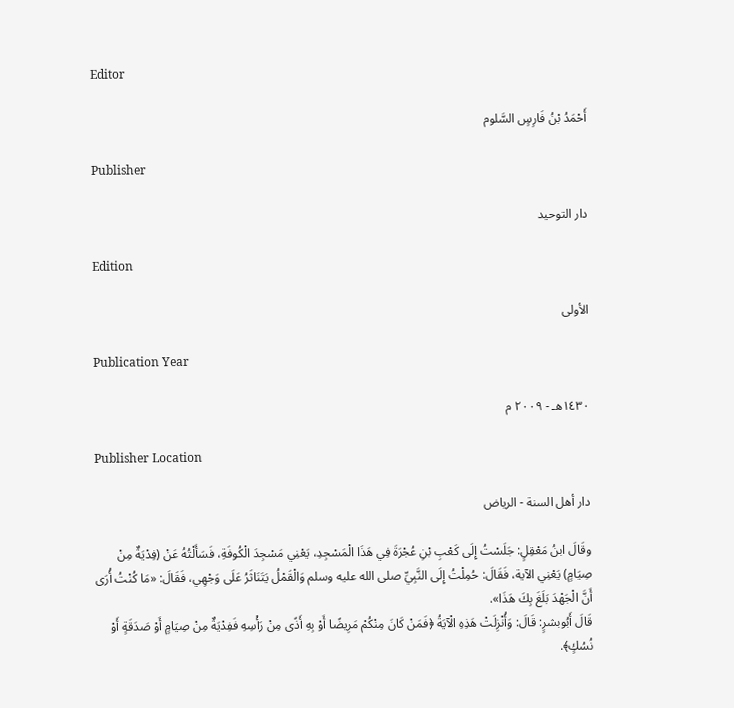Editor

أَحْمَدُ بْنُ فَارِسٍ السَّلوم

Publisher

دار التوحيد

Edition

الأولى

Publication Year

١٤٣٠هـ - ٢٠٠٩ م

Publisher Location

دار أهل السنة - الرياض

وقَالَ ابنُ مَعْقِلٍ: جَلَسْتُ إِلَى كَعْبِ بْنِ عُجْرَةَ فِي هَذَا الْمَسْجِدِ، يَعْنِي مَسْجِدَ الْكُوفَةِ، فَسَأَلْتُهُ عَنْ (فِدْيَةٌ مِنْ صِيَامٍ) يَعْنِي الآية، فَقَالَ: حُمِلْتُ إِلَى النَّبِيِّ صلى الله عليه وسلم وَالْقَمْلُ يَتَنَاثَرُ عَلَى وَجْهِي، فَقَالَ: «مَا كُنْتُ أُرَى أَنَّ الْجَهْدَ بَلَغَ بِكَ هَذَا».
قَالَ أَبُوبشرٍ: قَالَ: وَأُنْزِلَتْ هَذِهِ الْآيَةُ ﴿فَمَنْ كَانَ مِنْكُمْ مَرِيضًا أَوْ بِهِ أَذًى مِنْ رَأْسِهِ فَفِدْيَةٌ مِنْ صِيَامٍ أَوْ صَدَقَةٍ أَوْ نُسُكٍ﴾.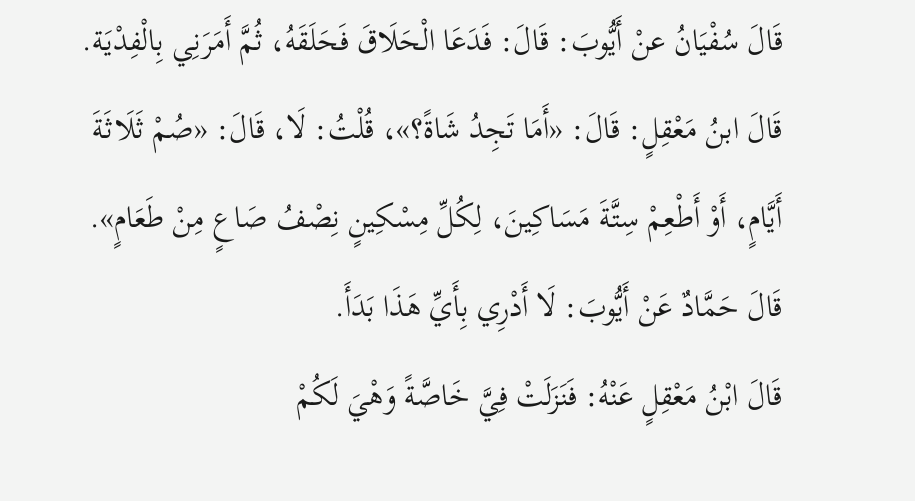قَالَ سُفْيَانُ عنْ أَيُّوبَ: قَالَ: فَدَعَا الْحَلَاقَ فَحَلَقَهُ، ثُمَّ أَمَرَنِي بِالْفِدْيَة.
قَالَ ابنُ مَعْقِلٍ: قَالَ: «أَمَا تَجِدُ شَاةً؟»، قُلْتُ: لَا، قَالَ: «صُمْ ثَلَاثَةَ أَيَّامٍ، أَوْ أَطْعِمْ سِتَّةَ مَسَاكِينَ، لِكُلِّ مِسْكِينٍ نِصْفُ صَاعٍ مِنْ طَعَامٍ».
قَالَ حَمَّادٌ عَنْ أَيُّوبَ: لَا أَدْرِي بِأَيِّ هَذَا بَدَأَ.
قَالَ ابْنُ مَعْقِلٍ عَنْهُ: فَنَزَلَتْ فِيَّ خَاصَّةً وَهْيَ لَكُمْ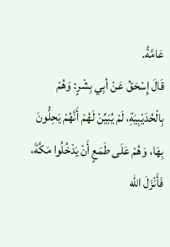عَامَّةً.
قَالَ إِسْحَقُ عَنْ أبِي بِشْرٍ: وَهُمْ بِالْحُدَيْبِيَةِ، لَمْ يُبَيِّنْ لَهُمْ أَنَّهُمْ يَحِلُّونَ بِهَا، وَهُمْ عَلَى طَمَعٍ أَنْ يَدْخُلُوا مَكَّةَ، فَأَنْزَلَ الله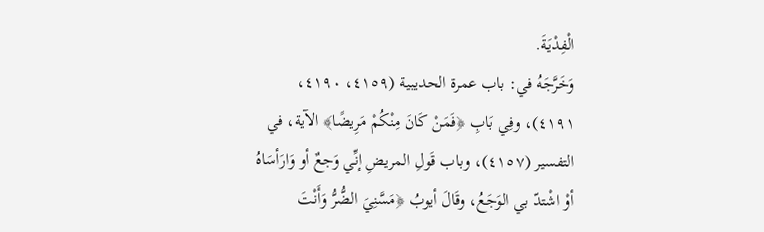الْفِدْيَةَ.
وَخَرَّجَهُ في: باب عمرة الحديبية (٤١٥٩، ٤١٩٠، ٤١٩١)، وفِي بَابِ ﴿فَمَنْ كَانَ مِنْكُمْ مَرِيضًا﴾ الآية، في التفسير (٤١٥٧)، وباب قَولِ المريضِ إنِّي وَجعٌ أو وَارَأسَاهُ أوْ اشْتدّ بي الوَجَعُ، وقَالَ أيوبُ ﴿مَسَّنِيَ الضُّرُّ وَأَنْتَ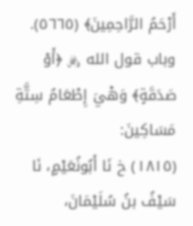أَرْحَمُ الرَّاحِمِينَ﴾ (٥٦٦٥).
وباب قول الله ﷿ ﴿أَوْ صَدَقَةٍ﴾ وَهْيَ إِطْعَامُ سِتَّةِ مَسَاكِينَ:
(١٨١٥) خ نَا أَبُونُعَيْمٍ، نَا سَيْفُ بنُ سُلَيْمَانَ،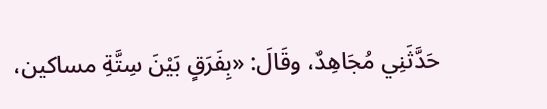حَدَّثَنِي مُجَاهِدٌ، وقَالَ: «بِفَرَقٍ بَيْنَ سِتَّةِ مساكين،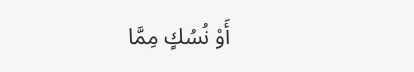أَوْ نُسُكٍ مِمَّا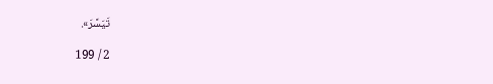تَيَسَّرَ».

2 / 199